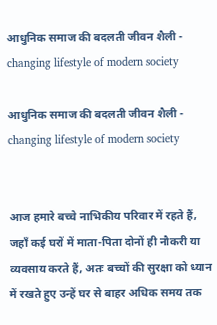आधुनिक समाज की बदलती जीवन शैली - changing lifestyle of modern society

आधुनिक समाज की बदलती जीवन शैली - changing lifestyle of modern society


आज हमारे बच्चे नाभिकीय परिवार में रहते हैं, जहाँ कई घरों में माता-पिता दोनों ही नौकरी या व्यवसाय करते हैं, अतः बच्चों की सुरक्षा को ध्यान में रखते हुए उन्हें घर से बाहर अधिक समय तक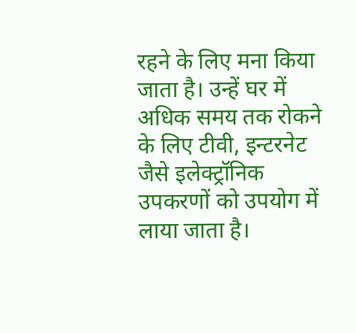रहने के लिए मना किया जाता है। उन्हें घर में अधिक समय तक रोकने के लिए टीवी, इन्टरनेट जैसे इलेक्ट्रॉनिक उपकरणों को उपयोग में लाया जाता है।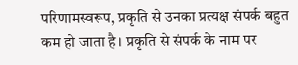परिणामस्वरूप, प्रकृति से उनका प्रत्यक्ष संपर्क बहुत कम हो जाता है। प्रकृति से संपर्क के नाम पर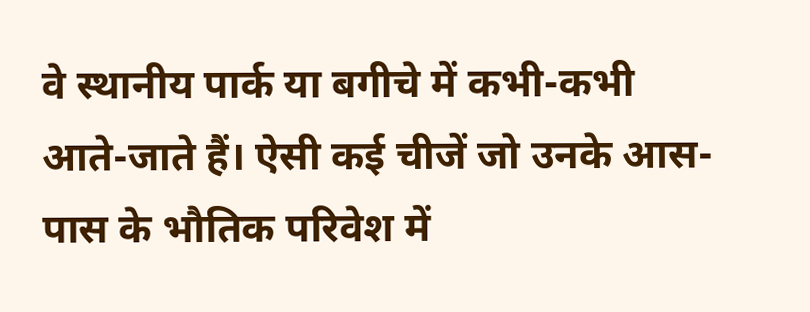वे स्थानीय पार्क या बगीचे में कभी-कभी आते-जाते हैं। ऐसी कई चीजें जो उनके आस-पास के भौतिक परिवेश में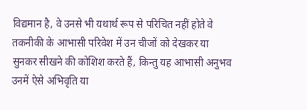विद्यमान है, वे उनसे भी यथार्थ रूप से परिचित नहीं होते वे तकनीकी के आभासी परिवेश में उन चीजों को देखकर या सुनकर सीखने की कोशिश करते हैं, किन्तु यह आभासी अनुभव उनमें ऐसे अभिवृति या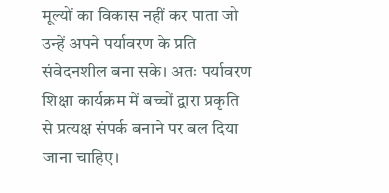मूल्यों का विकास नहीं कर पाता जो उन्हें अपने पर्यावरण के प्रति संवेदनशील बना सके। अतः पर्यावरण शिक्षा कार्यक्रम में बच्चों द्वारा प्रकृति से प्रत्यक्ष संपर्क बनाने पर बल दिया जाना चाहिए।